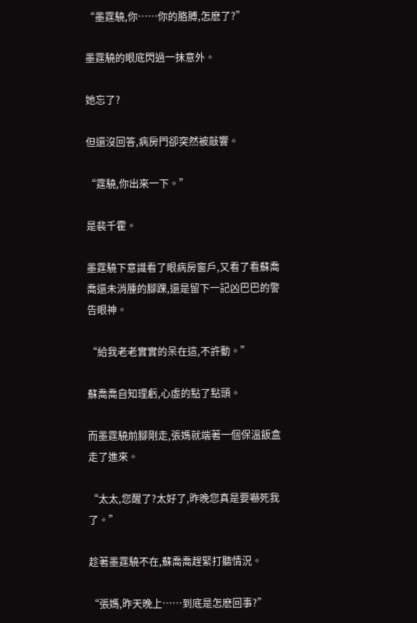“墨霆驍,你……你的胳膊,怎麽了?”

墨霆驍的眼底閃過一抹意外。

她忘了?

但還沒回答,病房門卻突然被敲響。

“霆驍,你出來一下。”

是裴千霍。

墨霆驍下意識看了眼病房窗戶,又看了看蘇喬喬還未消腫的腳踝,還是留下一記凶巴巴的警告眼神。

“給我老老實實的呆在這,不許動。”

蘇喬喬自知理虧,心虛的點了點頭。

而墨霆驍前腳剛走,張媽就端著一個保溫飯盒走了進來。

“太太,您醒了?太好了,昨晚您真是要嚇死我了。”

趁著墨霆驍不在,蘇喬喬趕緊打聽情況。

“張媽,昨天晚上……到底是怎麽回事?”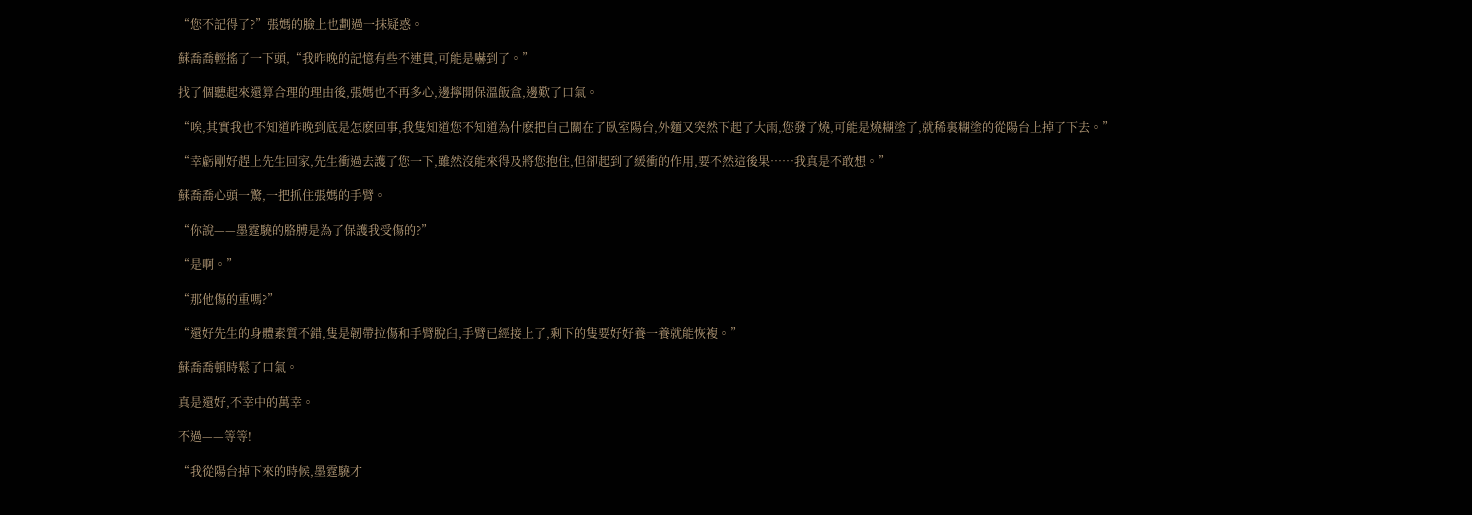“您不記得了?”張媽的臉上也劃過一抹疑惑。

蘇喬喬輕搖了一下頭,“我昨晚的記憶有些不連貫,可能是嚇到了。”

找了個聽起來還算合理的理由後,張媽也不再多心,邊擰開保溫飯盒,邊歎了口氣。

“唉,其實我也不知道昨晚到底是怎麽回事,我隻知道您不知道為什麽把自己關在了臥室陽台,外麵又突然下起了大雨,您發了燒,可能是燒糊塗了,就稀裏糊塗的從陽台上掉了下去。”

“幸虧剛好趕上先生回家,先生衝過去護了您一下,雖然沒能來得及將您抱住,但卻起到了緩衝的作用,要不然這後果……我真是不敢想。”

蘇喬喬心頭一驚,一把抓住張媽的手臂。

“你說——墨霆驍的胳膊是為了保護我受傷的?”

“是啊。”

“那他傷的重嗎?”

“還好先生的身體素質不錯,隻是韌帶拉傷和手臂脫臼,手臂已經接上了,剩下的隻要好好養一養就能恢複。”

蘇喬喬頓時鬆了口氣。

真是還好,不幸中的萬幸。

不過——等等!

“我從陽台掉下來的時候,墨霆驍才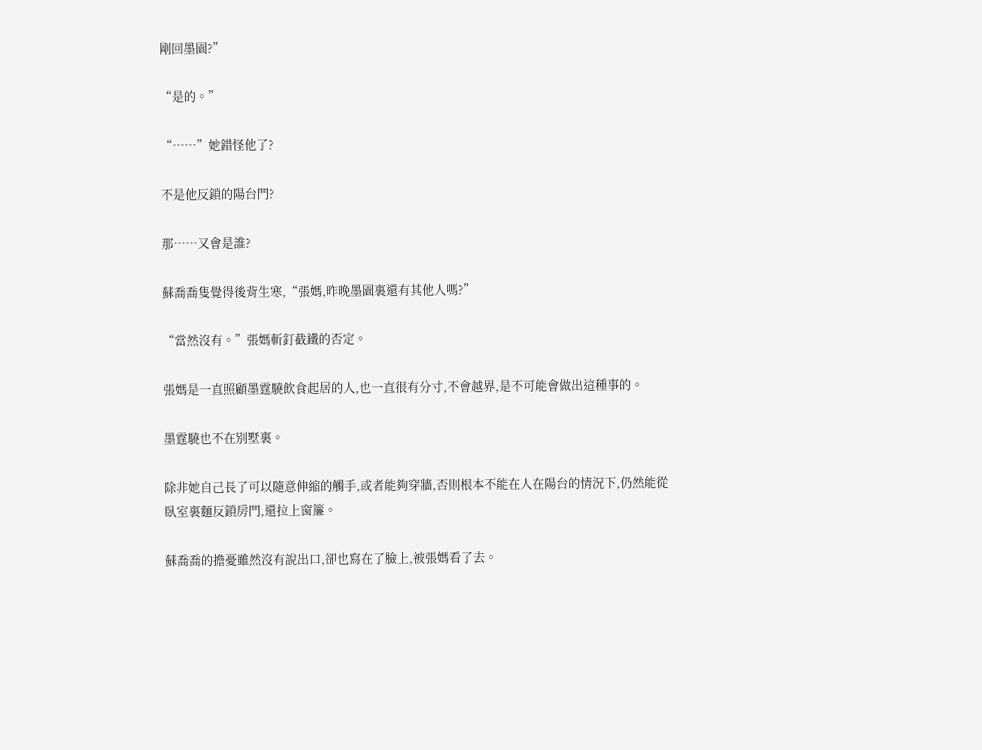剛回墨園?”

“是的。”

“……”她錯怪他了?

不是他反鎖的陽台門?

那……又會是誰?

蘇喬喬隻覺得後背生寒,“張媽,昨晚墨園裏還有其他人嗎?”

“當然沒有。”張媽斬釘截鐵的否定。

張媽是一直照顧墨霆驍飲食起居的人,也一直很有分寸,不會越界,是不可能會做出這種事的。

墨霆驍也不在別墅裏。

除非她自己長了可以隨意伸縮的觸手,或者能夠穿牆,否則根本不能在人在陽台的情況下,仍然能從臥室裏麵反鎖房門,還拉上窗簾。

蘇喬喬的擔憂雖然沒有說出口,卻也寫在了臉上,被張媽看了去。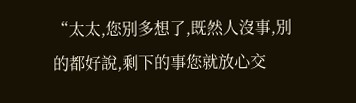“太太,您別多想了,既然人沒事,別的都好說,剩下的事您就放心交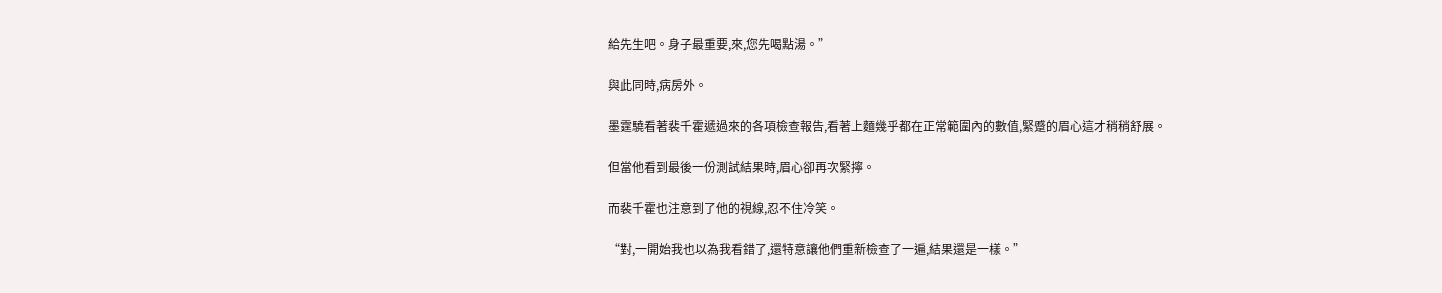給先生吧。身子最重要,來,您先喝點湯。”

與此同時,病房外。

墨霆驍看著裴千霍遞過來的各項檢查報告,看著上麵幾乎都在正常範圍內的數值,緊蹙的眉心這才稍稍舒展。

但當他看到最後一份測試結果時,眉心卻再次緊擰。

而裴千霍也注意到了他的視線,忍不住冷笑。

“對,一開始我也以為我看錯了,還特意讓他們重新檢查了一遍,結果還是一樣。”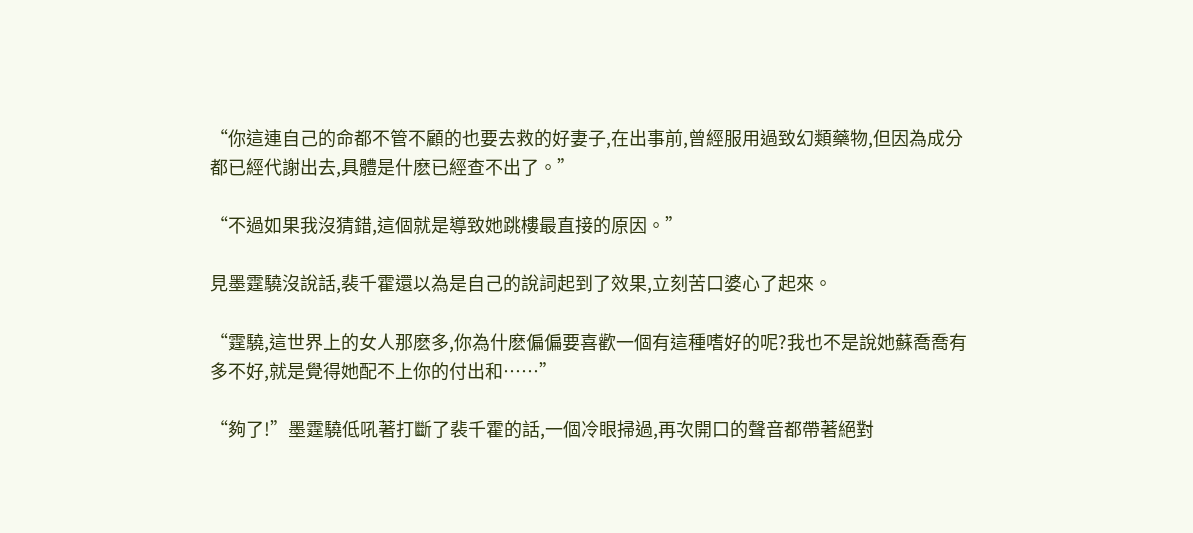“你這連自己的命都不管不顧的也要去救的好妻子,在出事前,曾經服用過致幻類藥物,但因為成分都已經代謝出去,具體是什麽已經查不出了。”

“不過如果我沒猜錯,這個就是導致她跳樓最直接的原因。”

見墨霆驍沒說話,裴千霍還以為是自己的說詞起到了效果,立刻苦口婆心了起來。

“霆驍,這世界上的女人那麽多,你為什麽偏偏要喜歡一個有這種嗜好的呢?我也不是說她蘇喬喬有多不好,就是覺得她配不上你的付出和……”

“夠了!”墨霆驍低吼著打斷了裴千霍的話,一個冷眼掃過,再次開口的聲音都帶著絕對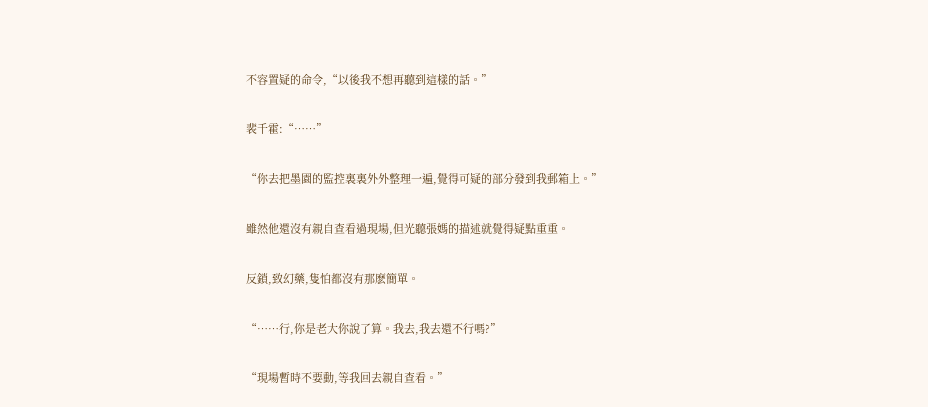不容置疑的命令,“以後我不想再聽到這樣的話。”

裴千霍:“……”

“你去把墨園的監控裏裏外外整理一遍,覺得可疑的部分發到我郵箱上。”

雖然他還沒有親自查看過現場,但光聽張媽的描述就覺得疑點重重。

反鎖,致幻藥,隻怕都沒有那麽簡單。

“……行,你是老大你說了算。我去,我去還不行嗎?”

“現場暫時不要動,等我回去親自查看。”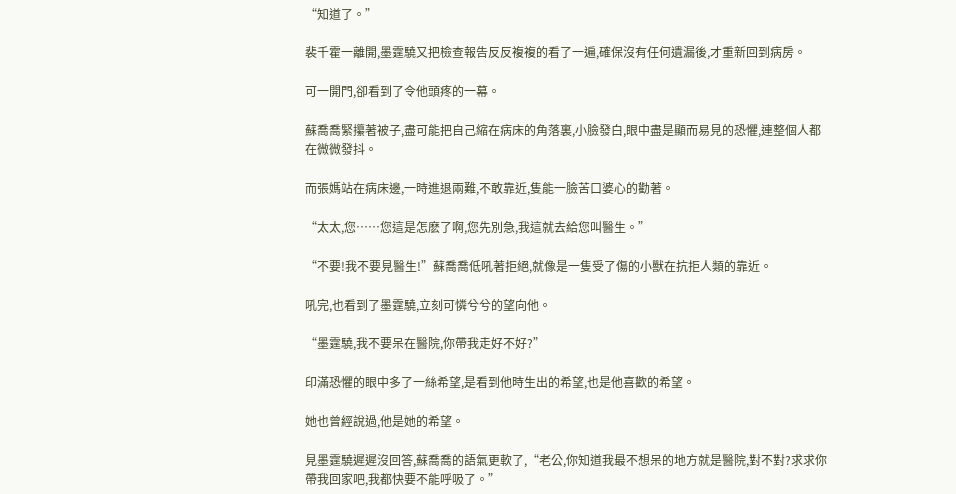“知道了。”

裴千霍一離開,墨霆驍又把檢查報告反反複複的看了一遍,確保沒有任何遺漏後,才重新回到病房。

可一開門,卻看到了令他頭疼的一幕。

蘇喬喬緊攥著被子,盡可能把自己縮在病床的角落裏,小臉發白,眼中盡是顯而易見的恐懼,連整個人都在微微發抖。

而張媽站在病床邊,一時進退兩難,不敢靠近,隻能一臉苦口婆心的勸著。

“太太,您……您這是怎麽了啊,您先別急,我這就去給您叫醫生。”

“不要!我不要見醫生!”蘇喬喬低吼著拒絕,就像是一隻受了傷的小獸在抗拒人類的靠近。

吼完,也看到了墨霆驍,立刻可憐兮兮的望向他。

“墨霆驍,我不要呆在醫院,你帶我走好不好?”

印滿恐懼的眼中多了一絲希望,是看到他時生出的希望,也是他喜歡的希望。

她也曾經說過,他是她的希望。

見墨霆驍遲遲沒回答,蘇喬喬的語氣更軟了,“老公,你知道我最不想呆的地方就是醫院,對不對?求求你帶我回家吧,我都快要不能呼吸了。”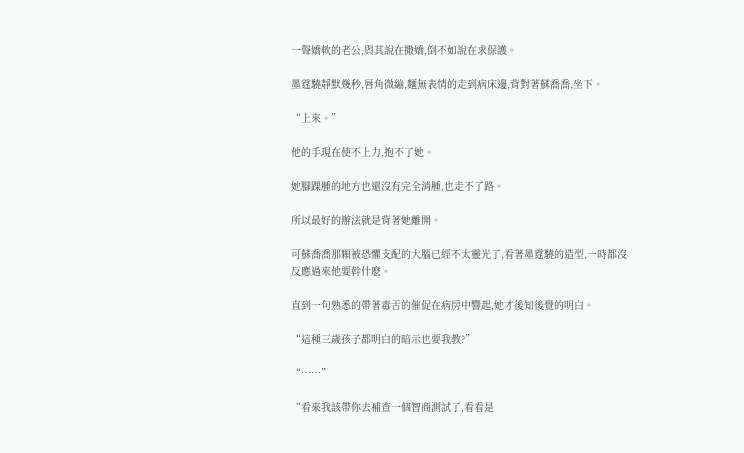一聲嬌軟的老公,與其說在撒嬌,倒不如說在求保護。

墨霆驍靜默幾秒,唇角微繃,麵無表情的走到病床邊,背對著蘇喬喬,坐下。

“上來。”

他的手現在使不上力,抱不了她。

她腳踝腫的地方也還沒有完全消腫,也走不了路。

所以最好的辦法就是背著她離開。

可蘇喬喬那顆被恐懼支配的大腦已經不太靈光了,看著墨霆驍的造型,一時都沒反應過來他要幹什麽。

直到一句熟悉的帶著毒舌的催促在病房中響起,她才後知後覺的明白。

“這種三歲孩子都明白的暗示也要我教?”

“……”

“看來我該帶你去補查一個智商測試了,看看是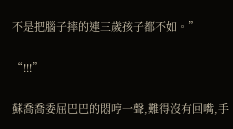不是把腦子摔的連三歲孩子都不如。”

“!!!”

蘇喬喬委屈巴巴的悶哼一聲,難得沒有回嘴,手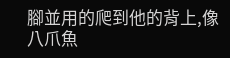腳並用的爬到他的背上,像八爪魚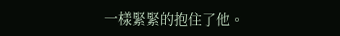一樣緊緊的抱住了他。